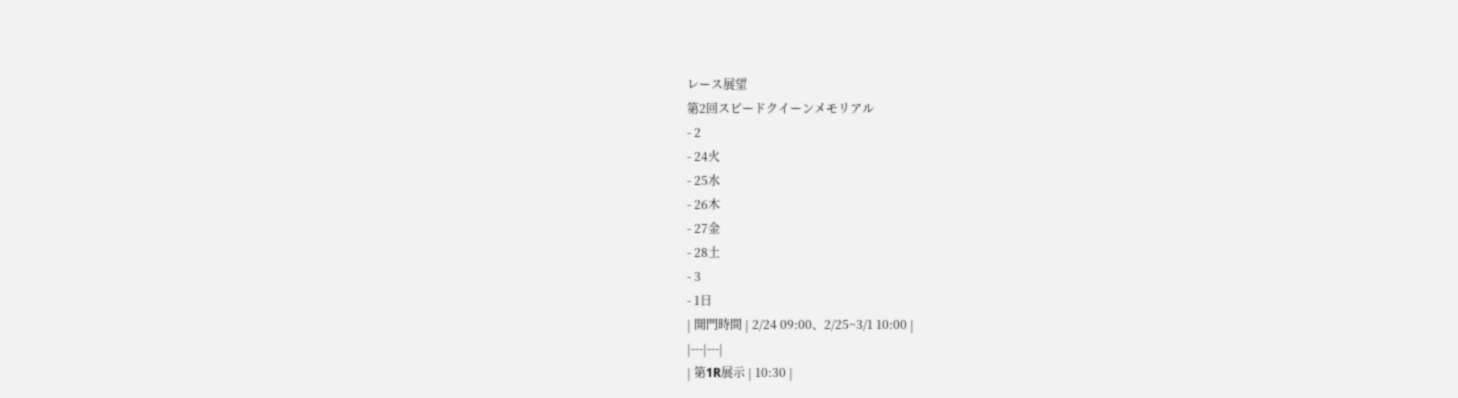レース展望
第2回スピードクイーンメモリアル
- 2
- 24火
- 25水
- 26木
- 27金
- 28土
- 3
- 1日
| 開門時間 | 2/24 09:00、2/25~3/1 10:00 |
|---|---|
| 第1R展示 | 10:30 |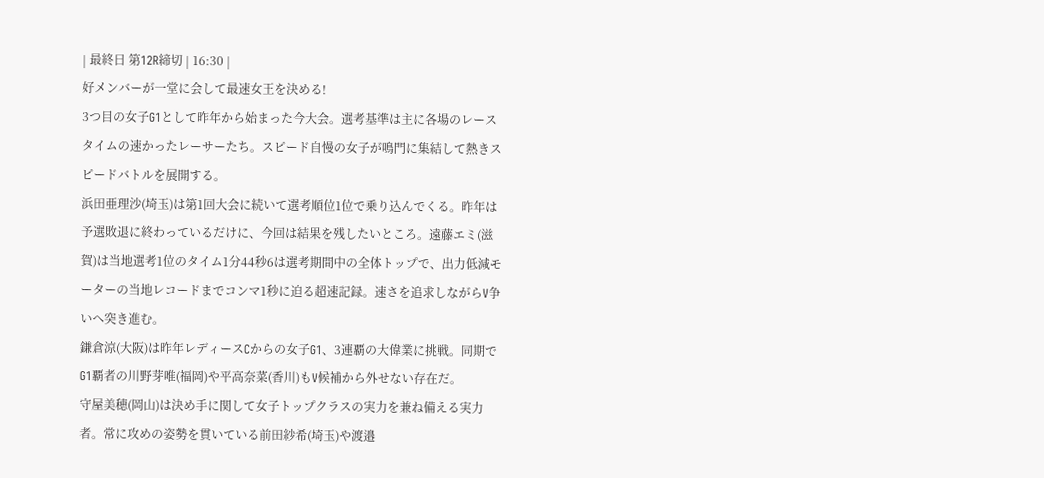| 最終日 第12R締切 | 16:30 |
好メンバーが一堂に会して最速女王を決める!
3つ目の女子G1として昨年から始まった今大会。選考基準は主に各場のレースタイムの速かったレーサーたち。スピード自慢の女子が鳴門に集結して熱きスピードバトルを展開する。
浜田亜理沙(埼玉)は第1回大会に続いて選考順位1位で乗り込んでくる。昨年は予選敗退に終わっているだけに、今回は結果を残したいところ。遠藤エミ(滋賀)は当地選考1位のタイム1分44秒6は選考期間中の全体トップで、出力低減モーターの当地レコードまでコンマ1秒に迫る超速記録。速さを追求しながらV争いへ突き進む。
鎌倉涼(大阪)は昨年レディースCからの女子G1、3連覇の大偉業に挑戦。同期でG1覇者の川野芽唯(福岡)や平高奈菜(香川)もV候補から外せない存在だ。
守屋美穂(岡山)は決め手に関して女子トップクラスの実力を兼ね備える実力者。常に攻めの姿勢を貫いている前田紗希(埼玉)や渡邉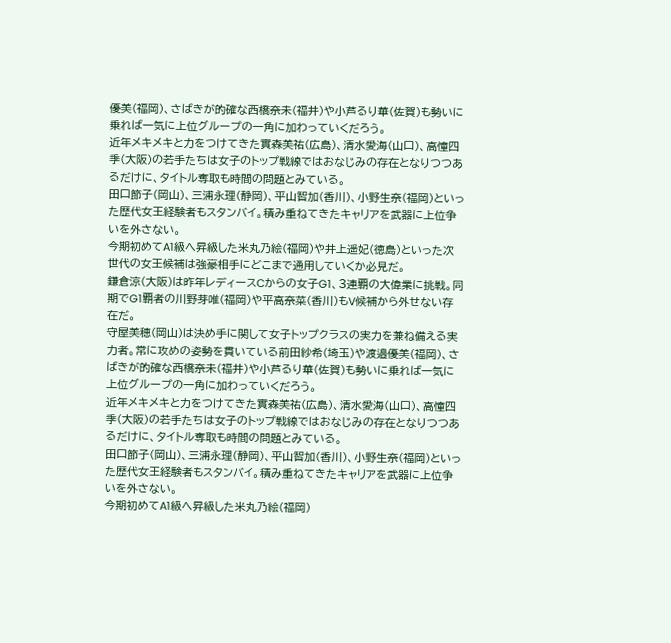優美(福岡)、さばきが的確な西橋奈未(福井)や小芦るり華(佐賀)も勢いに乗れば一気に上位グループの一角に加わっていくだろう。
近年メキメキと力をつけてきた實森美祐(広島)、清水愛海(山口)、高憧四季(大阪)の若手たちは女子のトップ戦線ではおなじみの存在となりつつあるだけに、タイトル奪取も時間の問題とみている。
田口節子(岡山)、三浦永理(静岡)、平山智加(香川)、小野生奈(福岡)といった歴代女王経験者もスタンバイ。積み重ねてきたキャリアを武器に上位争いを外さない。
今期初めてA1級へ昇級した米丸乃絵(福岡)や井上遥妃(徳島)といった次世代の女王候補は強豪相手にどこまで通用していくか必見だ。
鎌倉涼(大阪)は昨年レディースCからの女子G1、3連覇の大偉業に挑戦。同期でG1覇者の川野芽唯(福岡)や平高奈菜(香川)もV候補から外せない存在だ。
守屋美穂(岡山)は決め手に関して女子トップクラスの実力を兼ね備える実力者。常に攻めの姿勢を貫いている前田紗希(埼玉)や渡邉優美(福岡)、さばきが的確な西橋奈未(福井)や小芦るり華(佐賀)も勢いに乗れば一気に上位グループの一角に加わっていくだろう。
近年メキメキと力をつけてきた實森美祐(広島)、清水愛海(山口)、高憧四季(大阪)の若手たちは女子のトップ戦線ではおなじみの存在となりつつあるだけに、タイトル奪取も時間の問題とみている。
田口節子(岡山)、三浦永理(静岡)、平山智加(香川)、小野生奈(福岡)といった歴代女王経験者もスタンバイ。積み重ねてきたキャリアを武器に上位争いを外さない。
今期初めてA1級へ昇級した米丸乃絵(福岡)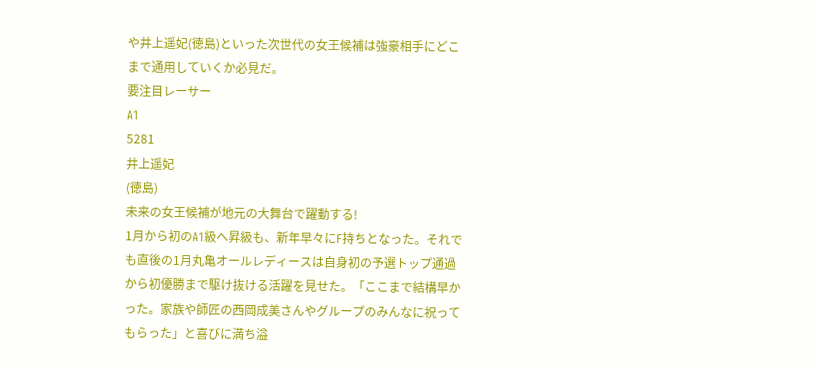や井上遥妃(徳島)といった次世代の女王候補は強豪相手にどこまで通用していくか必見だ。
要注目レーサー
A1
5281
井上遥妃
(徳島)
未来の女王候補が地元の大舞台で躍動する!
1月から初のA1級へ昇級も、新年早々にF持ちとなった。それでも直後の1月丸亀オールレディースは自身初の予選トップ通過から初優勝まで駆け抜ける活躍を見せた。「ここまで結構早かった。家族や師匠の西岡成美さんやグループのみんなに祝ってもらった」と喜びに満ち溢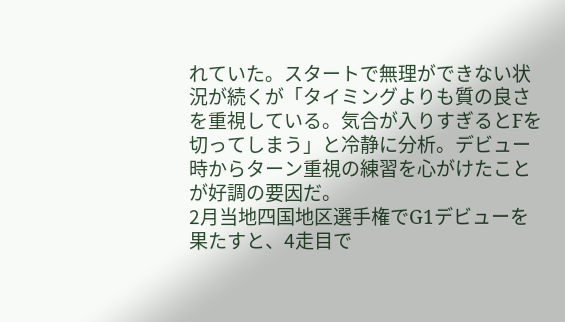れていた。スタートで無理ができない状況が続くが「タイミングよりも質の良さを重視している。気合が入りすぎるとFを切ってしまう」と冷静に分析。デビュー時からターン重視の練習を心がけたことが好調の要因だ。
2月当地四国地区選手権でG1デビューを果たすと、4走目で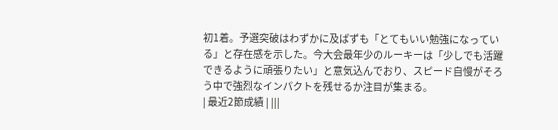初1着。予選突破はわずかに及ばずも「とてもいい勉強になっている」と存在感を示した。今大会最年少のルーキーは「少しでも活躍できるように頑張りたい」と意気込んでおり、スピード自慢がそろう中で強烈なインパクトを残せるか注目が集まる。
| 最近2節成績 | |||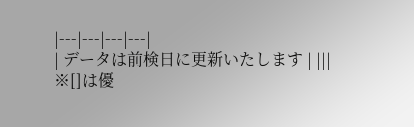|---|---|---|---|
| データは前検日に更新いたします | |||
※[]は優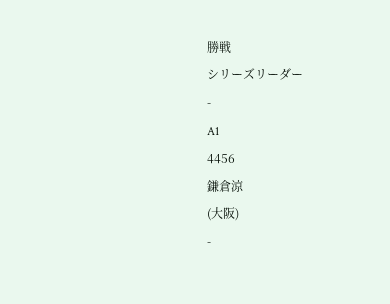勝戦
シリーズリーダー
-
A1
4456
鎌倉涼
(大阪)
-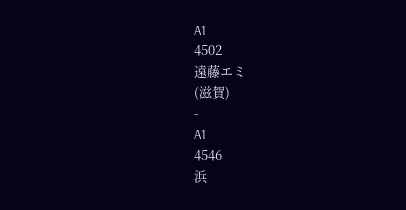A1
4502
遠藤エミ
(滋賀)
-
A1
4546
浜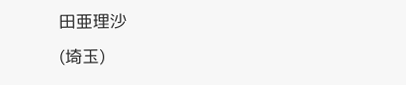田亜理沙
(埼玉)